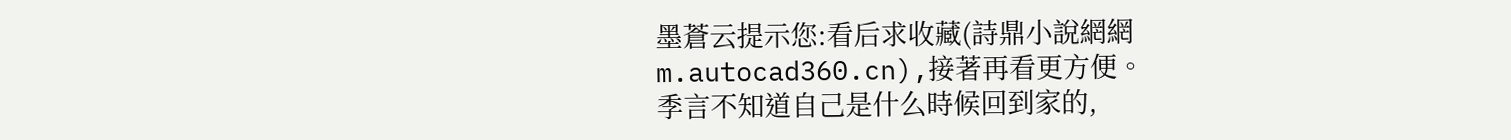墨蒼云提示您:看后求收藏(詩鼎小說網網m.autocad360.cn),接著再看更方便。
季言不知道自己是什么時候回到家的,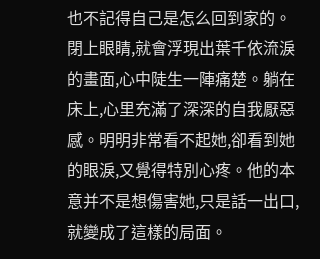也不記得自己是怎么回到家的。閉上眼睛,就會浮現出葉千依流淚的畫面,心中陡生一陣痛楚。躺在床上,心里充滿了深深的自我厭惡感。明明非常看不起她,卻看到她的眼淚,又覺得特別心疼。他的本意并不是想傷害她,只是話一出口,就變成了這樣的局面。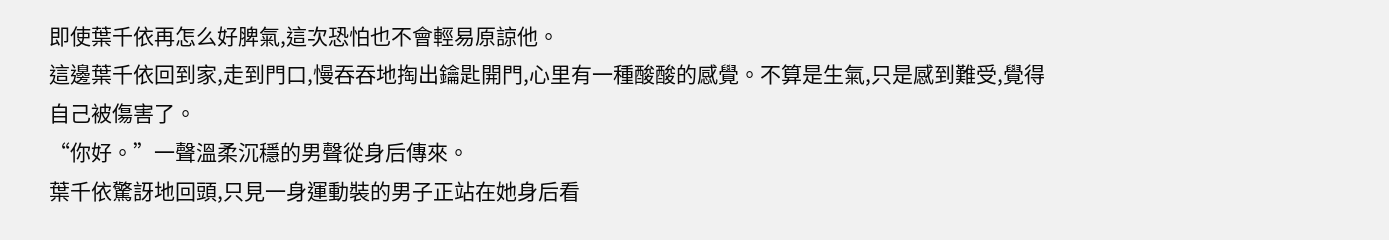即使葉千依再怎么好脾氣,這次恐怕也不會輕易原諒他。
這邊葉千依回到家,走到門口,慢吞吞地掏出鑰匙開門,心里有一種酸酸的感覺。不算是生氣,只是感到難受,覺得自己被傷害了。
“你好。”一聲溫柔沉穩的男聲從身后傳來。
葉千依驚訝地回頭,只見一身運動裝的男子正站在她身后看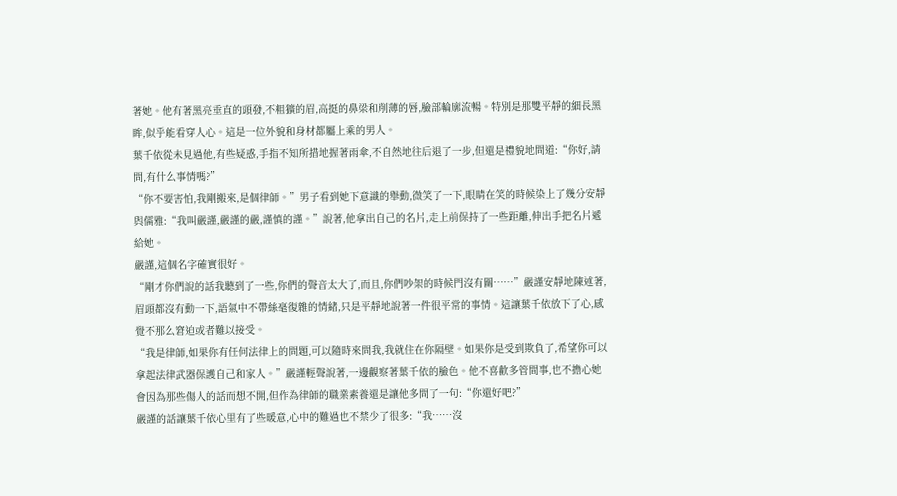著她。他有著黑亮垂直的頭發,不粗獷的眉,高挺的鼻梁和削薄的唇,臉部輪廓流暢。特別是那雙平靜的細長黑眸,似乎能看穿人心。這是一位外貌和身材都屬上乘的男人。
葉千依從未見過他,有些疑惑,手指不知所措地握著雨傘,不自然地往后退了一步,但還是禮貌地問道:“你好,請問,有什么事情嗎?”
“你不要害怕,我剛搬來,是個律師。”男子看到她下意識的舉動,微笑了一下,眼睛在笑的時候染上了幾分安靜與儒雅:“我叫嚴謹,嚴謹的嚴,謹慎的謹。”說著,他拿出自己的名片,走上前保持了一些距離,伸出手把名片遞給她。
嚴謹,這個名字確實很好。
“剛才你們說的話我聽到了一些,你們的聲音太大了,而且,你們吵架的時候門沒有關……”嚴謹安靜地陳述著,眉頭都沒有動一下,語氣中不帶絲毫復雜的情緒,只是平靜地說著一件很平常的事情。這讓葉千依放下了心,感覺不那么窘迫或者難以接受。
“我是律師,如果你有任何法律上的問題,可以隨時來問我,我就住在你隔壁。如果你是受到欺負了,希望你可以拿起法律武器保護自己和家人。”嚴謹輕聲說著,一邊觀察著葉千依的臉色。他不喜歡多管間事,也不擔心她會因為那些傷人的話而想不開,但作為律師的職業素養還是讓他多問了一句:“你還好吧?”
嚴謹的話讓葉千依心里有了些暖意,心中的難過也不禁少了很多:“我……沒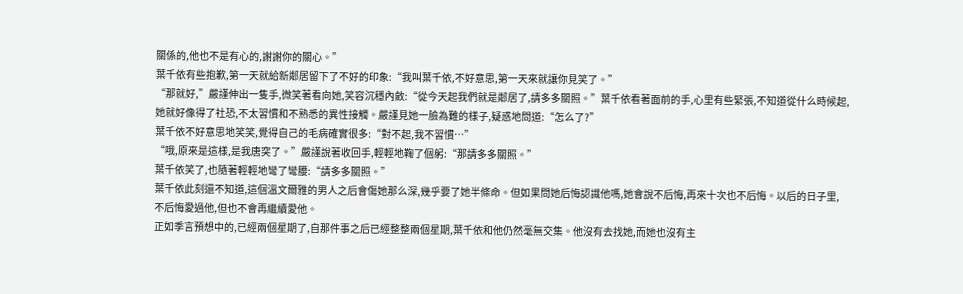關係的,他也不是有心的,謝謝你的關心。”
葉千依有些抱歉,第一天就給新鄰居留下了不好的印象:“我叫葉千依,不好意思,第一天來就讓你見笑了。”
“那就好,”嚴謹伸出一隻手,微笑著看向她,笑容沉穩內斂:“從今天起我們就是鄰居了,請多多關照。”葉千依看著面前的手,心里有些緊張,不知道從什么時候起,她就好像得了社恐,不太習慣和不熟悉的異性接觸。嚴謹見她一臉為難的樣子,疑惑地問道:“怎么了?”
葉千依不好意思地笑笑,覺得自己的毛病確實很多:“對不起,我不習慣…”
“哦,原來是這樣,是我唐突了。”嚴謹說著收回手,輕輕地鞠了個躬:“那請多多關照。”
葉千依笑了,也隨著輕輕地彎了彎腰:“請多多關照。”
葉千依此刻還不知道,這個溫文爾雅的男人之后會傷她那么深,幾乎要了她半條命。但如果問她后悔認識他嗎,她會說不后悔,再來十次也不后悔。以后的日子里,不后悔愛過他,但也不會再繼續愛他。
正如季言預想中的,已經兩個星期了,自那件事之后已經整整兩個星期,葉千依和他仍然毫無交集。他沒有去找她,而她也沒有主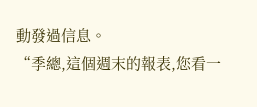動發過信息。
“季總,這個週末的報表,您看一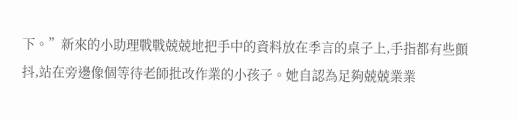下。”新來的小助理戰戰兢兢地把手中的資料放在季言的桌子上,手指都有些顫抖,站在旁邊像個等待老師批改作業的小孩子。她自認為足夠兢兢業業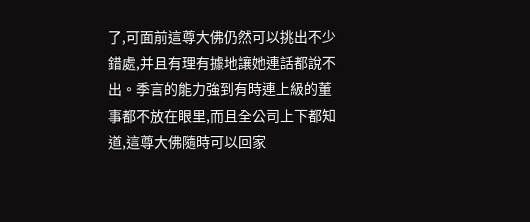了,可面前這尊大佛仍然可以挑出不少錯處,并且有理有據地讓她連話都說不出。季言的能力強到有時連上級的董事都不放在眼里,而且全公司上下都知道,這尊大佛隨時可以回家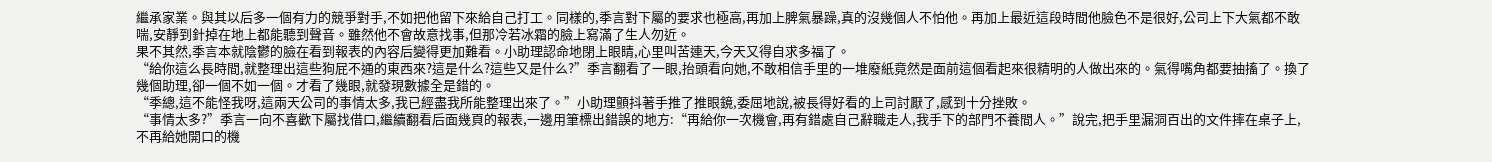繼承家業。與其以后多一個有力的競爭對手,不如把他留下來給自己打工。同樣的,季言對下屬的要求也極高,再加上脾氣暴躁,真的沒幾個人不怕他。再加上最近這段時間他臉色不是很好,公司上下大氣都不敢喘,安靜到針掉在地上都能聽到聲音。雖然他不會故意找事,但那冷若冰霜的臉上寫滿了生人勿近。
果不其然,季言本就陰鬱的臉在看到報表的內容后變得更加難看。小助理認命地閉上眼睛,心里叫苦連天,今天又得自求多福了。
“給你這么長時間,就整理出這些狗屁不通的東西來?這是什么?這些又是什么?”季言翻看了一眼,抬頭看向她,不敢相信手里的一堆廢紙竟然是面前這個看起來很精明的人做出來的。氣得嘴角都要抽搐了。換了幾個助理,卻一個不如一個。才看了幾眼,就發現數據全是錯的。
“季總,這不能怪我呀,這兩天公司的事情太多,我已經盡我所能整理出來了。”小助理顫抖著手推了推眼鏡,委屈地說,被長得好看的上司討厭了,感到十分挫敗。
“事情太多?”季言一向不喜歡下屬找借口,繼續翻看后面幾頁的報表,一邊用筆標出錯誤的地方:“再給你一次機會,再有錯處自己辭職走人,我手下的部門不養間人。”說完,把手里漏洞百出的文件摔在桌子上,不再給她開口的機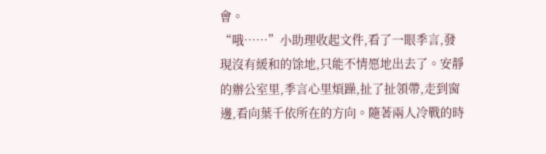會。
“哦……”小助理收起文件,看了一眼季言,發現沒有緩和的馀地,只能不情愿地出去了。安靜的辦公室里,季言心里煩躁,扯了扯領帶,走到窗邊,看向葉千依所在的方向。隨著兩人冷戰的時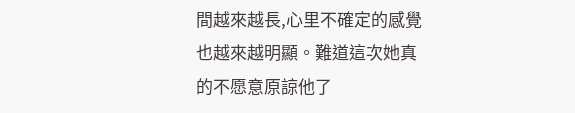間越來越長,心里不確定的感覺也越來越明顯。難道這次她真的不愿意原諒他了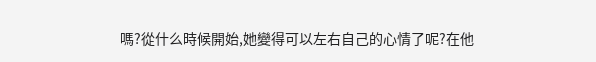嗎?從什么時候開始,她變得可以左右自己的心情了呢?在他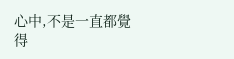心中,不是一直都覺得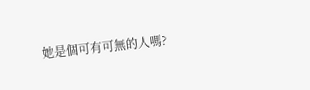她是個可有可無的人嗎?